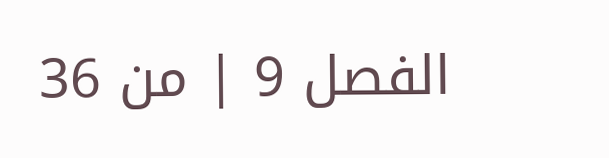الفصل 9 | من 36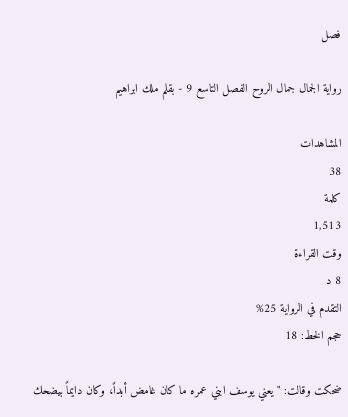فصل

رواية الجمال جمال الروح الفصل التاسع 9 - بقلم ملك ابراهيم

المشاهدات
38
كلمة
1,513
وقت القراءة
8 د
التقدم في الرواية 25%
حجم الخط: 18

ضحكت وقالت: "يعني يوسف ابني عمره ما كان غامض أبداً، وكان دايماً بيضحك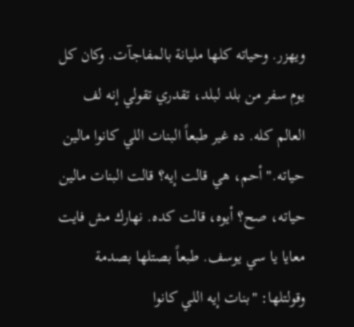ويهزر. وحياته كلها مليانة بالمفاجآت. وكان كل يوم سفر من بلد لبلد، تقدري تقولي إنه لف العالم كله. ده غير طبعاً البنات اللي كانوا مالين حياته." أحم، هي قالت إيه؟ قالت البنات مالين حياته، صح؟ أيوه، قالت كده. نهارك مش فايت معايا يا سي يوسف. طبعاً بصتلها بصدمة وقولتلها: "بنات إيه اللي كانوا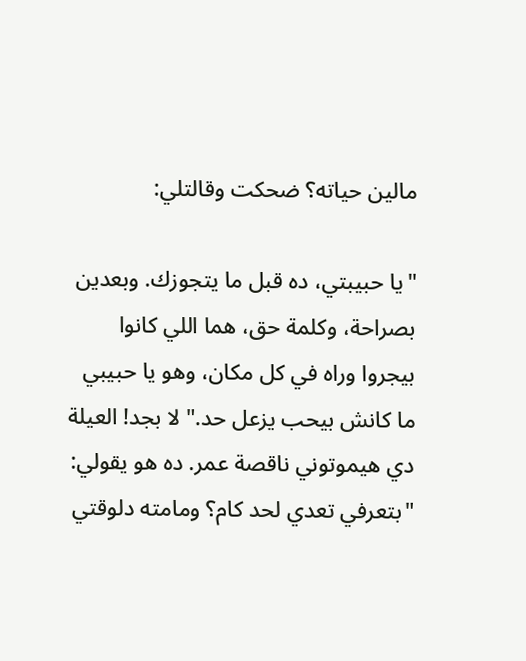مالين حياته؟ ضحكت وقالتلي:

"يا حبيبتي، ده قبل ما يتجوزك. وبعدين بصراحة، وكلمة حق، هما اللي كانوا بيجروا وراه في كل مكان، وهو يا حبيبي ما كانش بيحب يزعل حد." لا بجد! العيلة دي هيموتوني ناقصة عمر. ده هو يقولي: "بتعرفي تعدي لحد كام؟ ومامته دلوقتي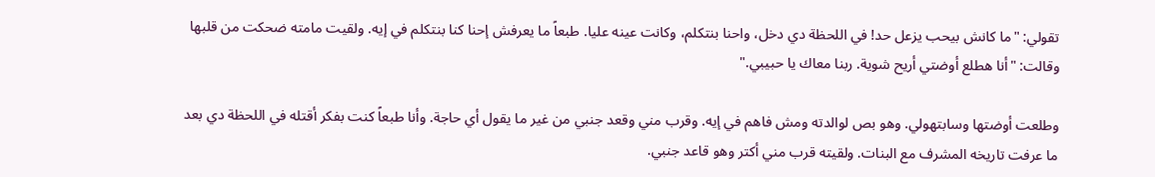تقولي: "ما كانش بيحب يزعل حد! في اللحظة دي دخل، واحنا بنتكلم، وكانت عينه عليا. طبعاً ما يعرفش إحنا كنا بنتكلم في إيه. ولقيت مامته ضحكت من قلبها وقالت: "أنا هطلع أوضتي أريح شوية. ربنا معاك يا حبيبي."

وطلعت أوضتها وسابتهولي. وهو بص لوالدته ومش فاهم في إيه. وقرب مني وقعد جنبي من غير ما يقول أي حاجة. وأنا طبعاً كنت بفكر أقتله في اللحظة دي بعد ما عرفت تاريخه المشرف مع البنات. ولقيته قرب مني أكتر وهو قاعد جنبي.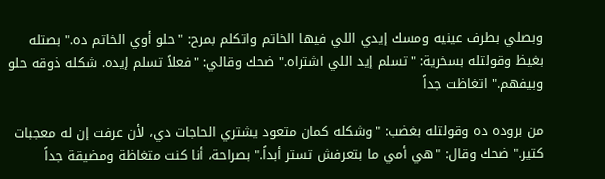وبصلي بطرف عينيه ومسك إيدي اللي فيها الخاتم واتكلم بمرح: "حلو أوي الخاتم ده." بصتله بغيظ وقولتله بسخرية: "تسلم إيد اللي اشتراه." ضحك وقالي: "فعلاً تسلم إيده. شكله ذوقه حلو وبيفهم." اتغاظت جداً

من بروده ده وقولتله بغضب: "وشكله كمان متعود يشتري الحاجات دي، لأن عرفت إن له معجبات كتير." ضحك وقال: "هي أمي ما بتعرفش تستر أبداً." بصراحة، أنا كنت متغاظة ومضيقة جداً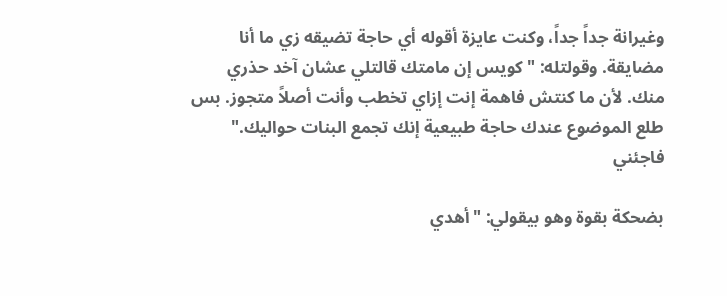وغيرانة جداً جداً، وكنت عايزة أقوله أي حاجة تضيقه زي ما أنا مضايقة. وقولتله: "كويس إن مامتك قالتلي عشان آخد حذري منك. لأن ما كنتش فاهمة إنت إزاي تخطب وأنت أصلاً متجوز. بس طلع الموضوع عندك حاجة طبيعية إنك تجمع البنات حواليك." فاجئني

بضحكة بقوة وهو بيقولي: "أهدي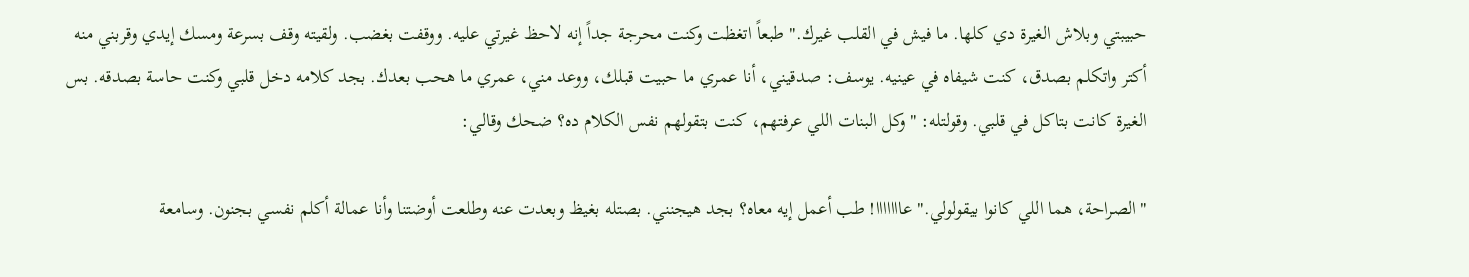حبيبتي وبلاش الغيرة دي كلها. ما فيش في القلب غيرك." طبعاً اتغظت وكنت محرجة جداً إنه لاحظ غيرتي عليه. ووقفت بغضب. ولقيته وقف بسرعة ومسك إيدي وقربني منه أكتر واتكلم بصدق، كنت شيفاه في عينيه. يوسف: صدقيني، أنا عمري ما حبيت قبلك، ووعد مني، عمري ما هحب بعدك. بجد كلامه دخل قلبي وكنت حاسة بصدقه. بس الغيرة كانت بتاكل في قلبي. وقولتله: "وكل البنات اللي عرفتهم، كنت بتقولهم نفس الكلام ده؟ ضحك وقالي:

"الصراحة، هما اللي كانوا بيقولولي." عااااااا! طب أعمل إيه معاه؟ بجد هيجنني. بصتله بغيظ وبعدت عنه وطلعت أوضتنا وأنا عمالة أكلم نفسي بجنون. وسامعة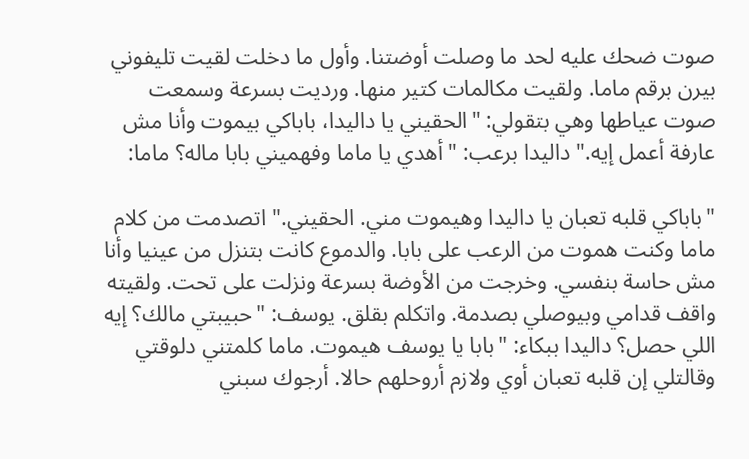صوت ضحك عليه لحد ما وصلت أوضتنا. وأول ما دخلت لقيت تليفوني بيرن برقم ماما. ولقيت مكالمات كتير منها. ورديت بسرعة وسمعت صوت عياطها وهي بتقولي: "الحقيني يا داليدا، باباكي بيموت وأنا مش عارفة أعمل إيه." داليدا برعب: "أهدي يا ماما وفهميني بابا ماله؟ ماما:

"باباكي قلبه تعبان يا داليدا وهيموت مني. الحقيني." اتصدمت من كلام ماما وكنت هموت من الرعب على بابا. والدموع كانت بتنزل من عينيا وأنا مش حاسة بنفسي. وخرجت من الأوضة بسرعة ونزلت على تحت. ولقيته واقف قدامي وبيوصلي بصدمة. واتكلم بقلق. يوسف: "حبيبتي مالك؟ إيه اللي حصل؟ داليدا ببكاء: "بابا يا يوسف هيموت. ماما كلمتني دلوقتي وقالتلي إن قلبه تعبان أوي ولازم أروحلهم حالا. أرجوك سبني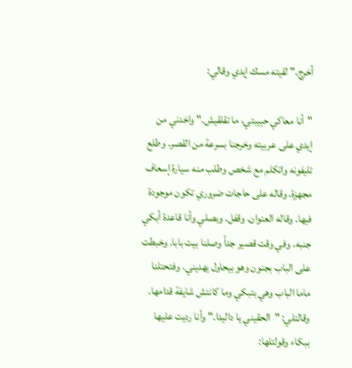أخرج." لقيته مسك إيدي وقالي:

"أنا معاكي حبيبتي، ما تقلقيش." واخدني من إيدي على عربيته وخرجنا بسرعة من القصر. وطلع تليفونه واتكلم مع شخص وطلب منه سيارة إسعاف مجهزة. وقاله على حاجات ضروري تكون موجودة فيها. وقاله العنوان. وقفل. وبصلي وأنا قاعدة أبكي جنبه. وفي وقت قصير جداً وصلنا بيت بابا. وخبطت على الباب بجنون وهو بيحاول يهديني. وفتحتلنا ماما الباب وهي بتبكي وما كانتش شايفة قدامها. وقالتلي: "الحقيني يا داليدا." وأنا رديت عليها ببكاء وقولتلها: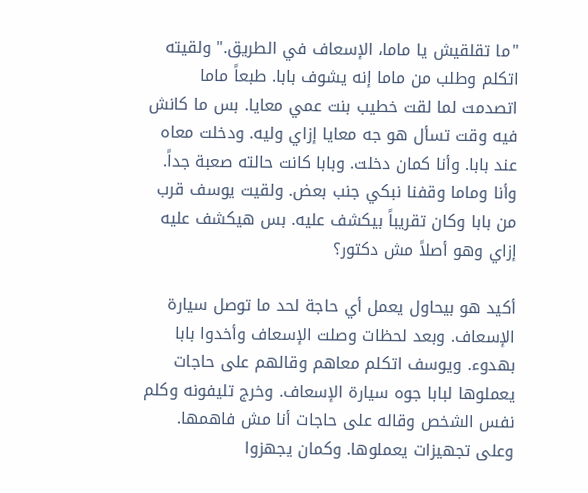"ما تقلقيش يا ماما، الإسعاف في الطريق." ولقيته اتكلم وطلب من ماما إنه يشوف بابا. طبعاً ماما اتصدمت لما لقت خطيب بنت عمي معايا. بس ما كانش فيه وقت تسأل هو جه معايا إزاي وليه. ودخلت معاه عند بابا. وأنا كمان دخلت. وبابا كانت حالته صعبة جداً. وأنا وماما وقفنا نبكي جنب بعض. ولقيت يوسف قرب من بابا وكان تقريباً بيكشف عليه. بس هيكشف عليه إزاي وهو أصلاً مش دكتور؟

أكيد هو بيحاول يعمل أي حاجة لحد ما توصل سيارة الإسعاف. وبعد لحظات وصلت الإسعاف وأخدوا بابا بهدوء. ويوسف اتكلم معاهم وقالهم على حاجات يعملوها لبابا جوه سيارة الإسعاف. وخرج تليفونه وكلم نفس الشخص وقاله على حاجات أنا مش فاهمها. وعلى تجهيزات يعملوها. وكمان يجهزوا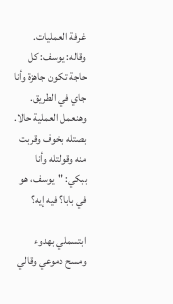غرفة العمليات. وقاله: يوسف: كل حاجة تكون جاهزة وأنا جاي في الطريق. وهنعمل العملية حالا. بصتله بخوف وقربت منه وقولتله وأنا ببكي: "يوسف، هو في بابا؟ فيه إيه؟

ابتسملي بهدوء ومسح دموعي وقالي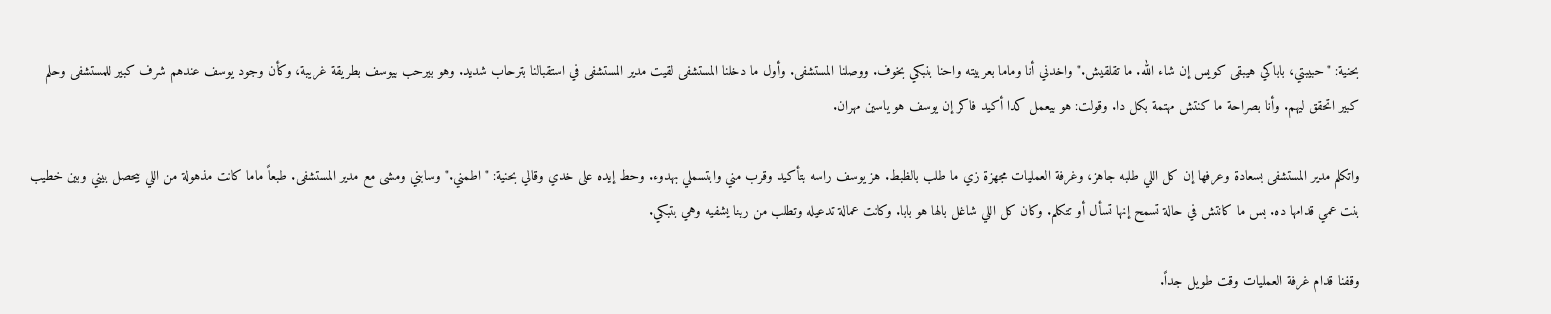بحنية: "حبيبتي، باباكي هيبقى كويس إن شاء الله. ما تقلقيش." واخدني أنا وماما بعربيته واحنا بنبكي بخوف. ووصلنا المستشفى. وأول ما دخلنا المستشفى لقيت مدير المستشفى في استقبالنا بترحاب شديد. وهو بيرحب بيوسف بطريقة غريبة، وكأن وجود يوسف عندهم شرف كبير للمستشفى وحلم كبير اتحقق ليهم. وأنا بصراحة ما كنتش مهتمة بكل دا. وقولت: هو بيعمل كدا أكيد فاكر إن يوسف هو ياسين مهران.

واتكلم مدير المستشفى بسعادة وعرفها إن كل اللي طلبه جاهز، وغرفة العمليات مجهزة زي ما طلب بالظبط. هز يوسف راسه بتأكيد وقرب مني وابتسملي بهدوء. وحط إيده على خدي وقالي بحنية: "اطمني." وسابني ومشى مع مدير المستشفى. طبعاً ماما كانت مذهولة من اللي بيحصل بيني وبين خطيب بنت عمي قدامها ده. بس ما كانتش في حالة تسمح إنها تسأل أو تتكلم. وكان كل اللي شاغل بالها هو بابا. وكانت عمالة تدعيله وتطلب من ربنا يشفيه وهي بتبكي.

وقفنا قدام غرفة العمليات وقت طويل جداً.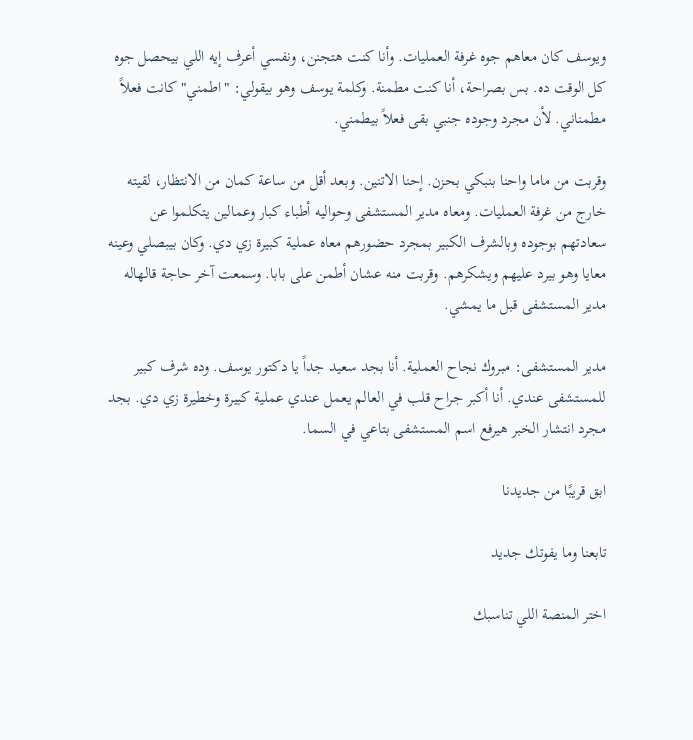ويوسف كان معاهم جوه غرفة العمليات. وأنا كنت هتجنن، ونفسي أعرف إيه اللي بيحصل جوه كل الوقت ده. بس بصراحة، أنا كنت مطمنة. وكلمة يوسف وهو بيقولي: "اطمني" كانت فعلاً مطمناني. لأن مجرد وجوده جنبي بقى فعلاً بيطمني.

وقربت من ماما واحنا بنبكي بحزن. إحنا الاتنين. وبعد أقل من ساعة كمان من الانتظار، لقيته خارج من غرفة العمليات. ومعاه مدير المستشفى وحواليه أطباء كبار وعمالين يتكلموا عن سعادتهم بوجوده وبالشرف الكبير بمجرد حضورهم معاه عملية كبيرة زي دي. وكان بيبصلي وعينه معايا وهو بيرد عليهم ويشكرهم. وقربت منه عشان أطمن على بابا. وسمعت آخر حاجة قالهاله مدير المستشفى قبل ما يمشي.

مدير المستشفى: مبروك نجاح العملية. أنا بجد سعيد جداً يا دكتور يوسف. وده شرف كبير للمستشفى عندي. أنا أكبر جراح قلب في العالم يعمل عندي عملية كبيرة وخطيرة زي دي. بجد مجرد انتشار الخبر هيرفع اسم المستشفى بتاعي في السما.

ابق قريبًا من جديدنا

تابعنا وما يفوتك جديد

اختر المنصة اللي تناسبك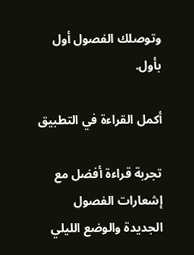وتوصلك الفصول أول بأول.

أكمل القراءة في التطبيق

تجربة قراءة أفضل مع إشعارات الفصول الجديدة والوضع الليلي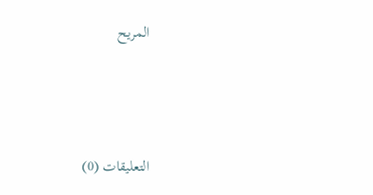المريح



التعليقات (0)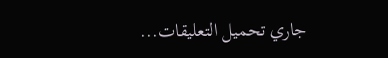جاري تحميل التعليقات...